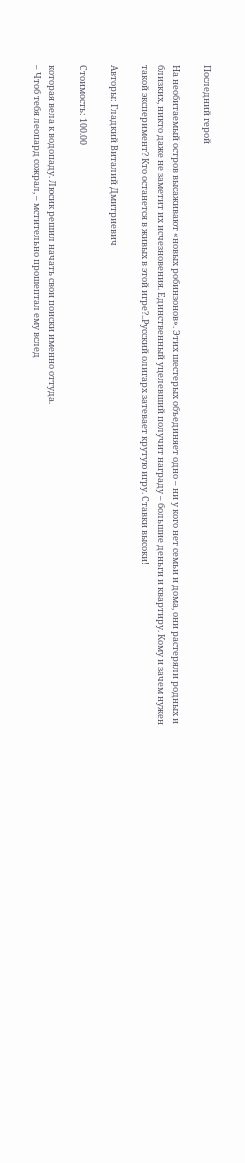Последний герой

На необитаемый остров высаживают «новых робинзонов». Этих шестерых объединяет одно – ни у кого нет семьи и дома, они растеряли родных и близких, никто даже не заметит их исчезновения. Единственный уцелевший получит награду – большие деньги и квартиру. Кому и зачем нужен такой эксперимент? Кто останется в живых в этой игре?..Русский олигарх затевает крутую игру. Ставки высоки!

Авторы: Гладкий Виталий Дмитриевич

Стоимость: 100.00

которая вела к водопаду. Люсик решил начать свои поиски именно оттуда.
– Чтоб тебя леопард сожрал, – мстительно прошептал ему вслед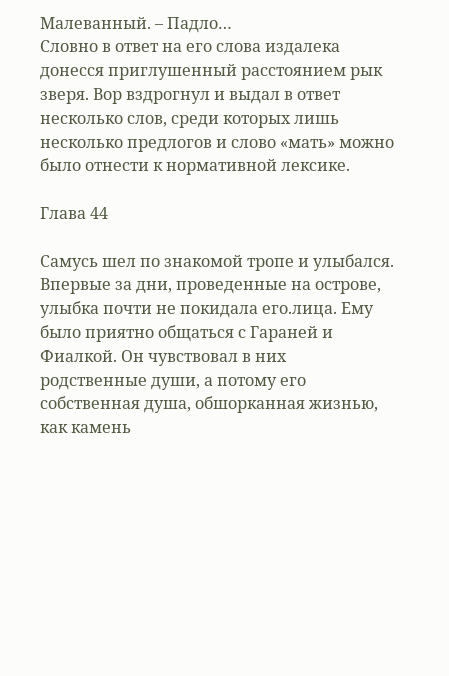Малеванный. – Падло…
Словно в ответ на его слова издалека донесся приглушенный расстоянием рык зверя. Вор вздрогнул и выдал в ответ несколько слов, среди которых лишь несколько предлогов и слово «мать» можно было отнести к нормативной лексике.

Глава 44

Самусь шел по знакомой тропе и улыбался. Впервые за дни, проведенные на острове, улыбка почти не покидала его.лица. Ему было приятно общаться с Гараней и Фиалкой. Он чувствовал в них родственные души, а потому его собственная душа, обшорканная жизнью, как камень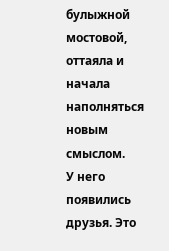булыжной мостовой, оттаяла и начала наполняться новым смыслом.
У него появились друзья. Это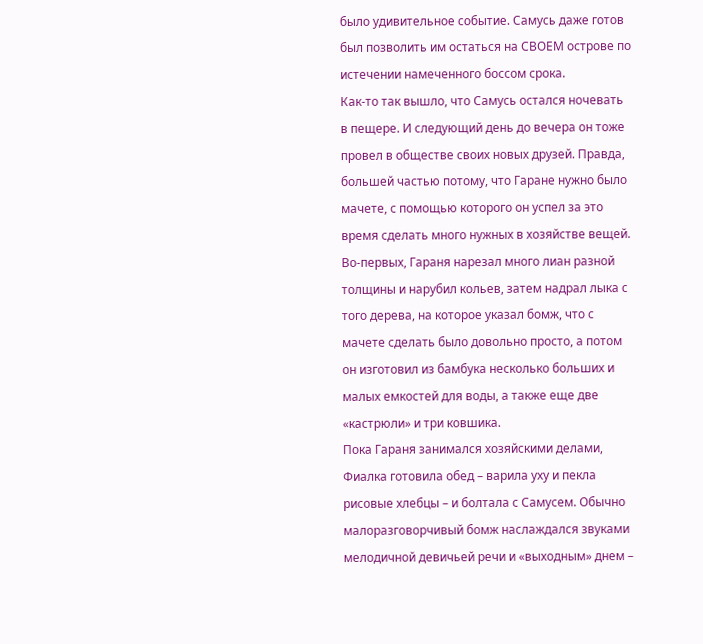было удивительное событие. Самусь даже готов был позволить им остаться на СВОЕМ острове по истечении намеченного боссом срока.
Как-то так вышло, что Самусь остался ночевать в пещере. И следующий день до вечера он тоже провел в обществе своих новых друзей. Правда, большей частью потому, что Гаране нужно было мачете, с помощью которого он успел за это время сделать много нужных в хозяйстве вещей.
Во-первых, Гараня нарезал много лиан разной толщины и нарубил кольев, затем надрал лыка с того дерева, на которое указал бомж, что с мачете сделать было довольно просто, а потом он изготовил из бамбука несколько больших и малых емкостей для воды, а также еще две «кастрюли» и три ковшика.
Пока Гараня занимался хозяйскими делами, Фиалка готовила обед – варила уху и пекла рисовые хлебцы – и болтала с Самусем. Обычно малоразговорчивый бомж наслаждался звуками мелодичной девичьей речи и «выходным» днем –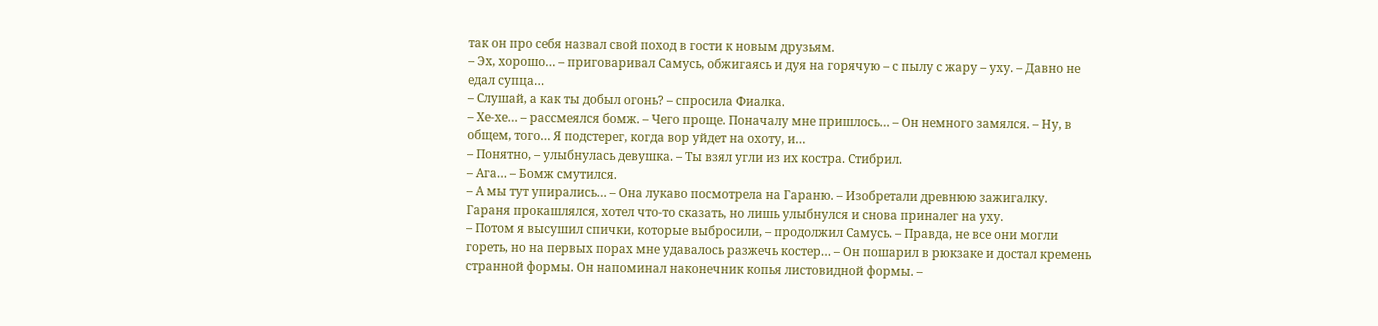так он про себя назвал свой поход в гости к новым друзьям.
– Эх, хорошо… – приговаривал Самусь, обжигаясь и дуя на горячую – с пылу с жару – уху. – Давно не едал супца…
– Слушай, а как ты добыл огонь? – спросила Фиалка.
– Хе-хе… – рассмеялся бомж. – Чего проще. Поначалу мне пришлось… – Он немного замялся. – Ну, в общем, того… Я подстерег, когда вор уйдет на охоту, и…
– Понятно, – улыбнулась девушка. – Ты взял угли из их костра. Стибрил.
– Ага… – Бомж смутился.
– А мы тут упирались… – Она лукаво посмотрела на Гараню. – Изобретали древнюю зажигалку.
Гараня прокашлялся, хотел что-то сказать, но лишь улыбнулся и снова приналег на уху.
– Потом я высушил спички, которые выбросили, – продолжил Самусь. – Правда, не все они могли гореть, но на первых порах мне удавалось разжечь костер… – Он пошарил в рюкзаке и достал кремень странной формы. Он напоминал наконечник копья листовидной формы. –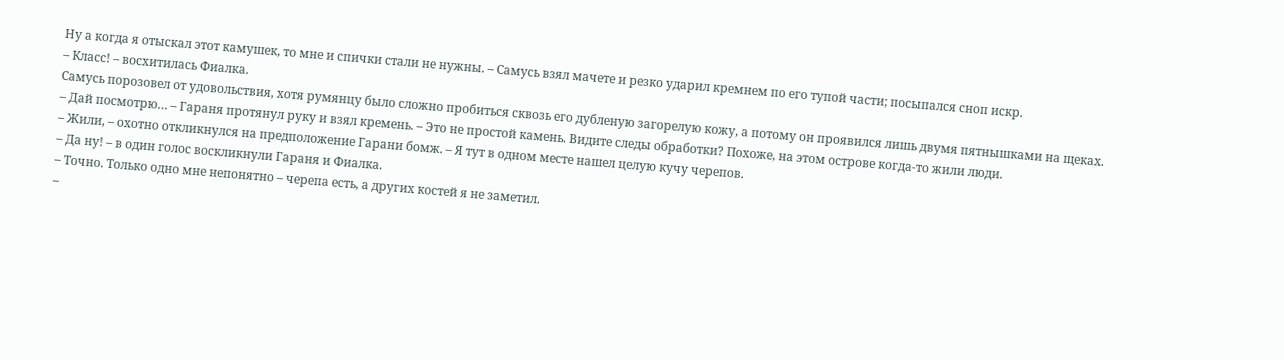Ну а когда я отыскал этот камушек, то мне и спички стали не нужны. – Самусь взял мачете и резко ударил кремнем по его тупой части; посыпался сноп искр.
– Класс! – восхитилась Фиалка.
Самусь порозовел от удовольствия, хотя румянцу было сложно пробиться сквозь его дубленую загорелую кожу, а потому он проявился лишь двумя пятнышками на щеках.
– Дай посмотрю… – Гараня протянул руку и взял кремень. – Это не простой камень. Видите следы обработки? Похоже, на этом острове когда-то жили люди.
– Жили, – охотно откликнулся на предположение Гарани бомж. – Я тут в одном месте нашел целую кучу черепов.
– Да ну! – в один голос воскликнули Гараня и Фиалка.
– Точно. Только одно мне непонятно – черепа есть, а других костей я не заметил.
–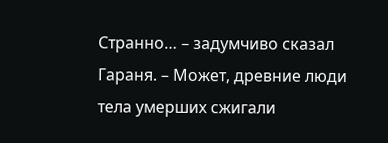Странно… – задумчиво сказал Гараня. – Может, древние люди тела умерших сжигали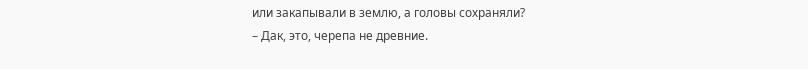или закапывали в землю, а головы сохраняли?
– Дак, это, черепа не древние.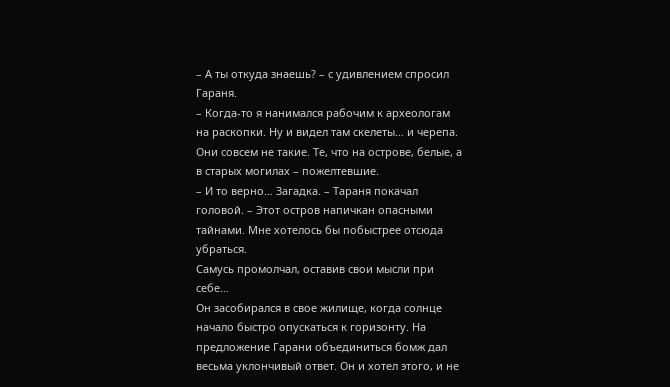– А ты откуда знаешь? – с удивлением спросил Гараня.
– Когда-то я нанимался рабочим к археологам на раскопки. Ну и видел там скелеты… и черепа. Они совсем не такие. Те, что на острове, белые, а в старых могилах – пожелтевшие.
– И то верно… Загадка. – Тараня покачал головой. – Этот остров напичкан опасными тайнами. Мне хотелось бы побыстрее отсюда убраться.
Самусь промолчал, оставив свои мысли при себе…
Он засобирался в свое жилище, когда солнце начало быстро опускаться к горизонту. На предложение Гарани объединиться бомж дал весьма уклончивый ответ. Он и хотел этого, и не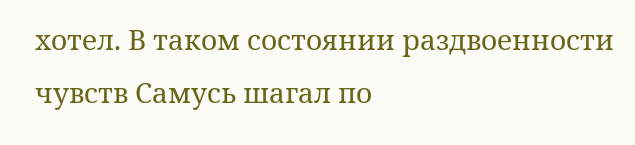хотел. В таком состоянии раздвоенности чувств Самусь шагал по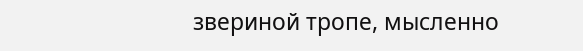звериной тропе, мысленно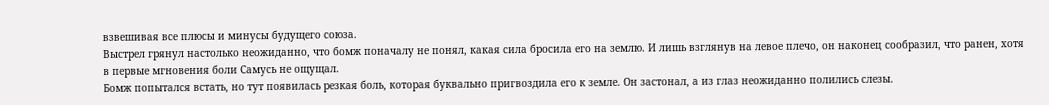взвешивая все плюсы и минусы будущего союза.
Выстрел грянул настолько неожиданно, что бомж поначалу не понял, какая сила бросила его на землю. И лишь взглянув на левое плечо, он наконец сообразил, что ранен, хотя в первые мгновения боли Самусь не ощущал.
Бомж попытался встать, но тут появилась резкая боль, которая буквально пригвоздила его к земле. Он застонал, а из глаз неожиданно полились слезы.